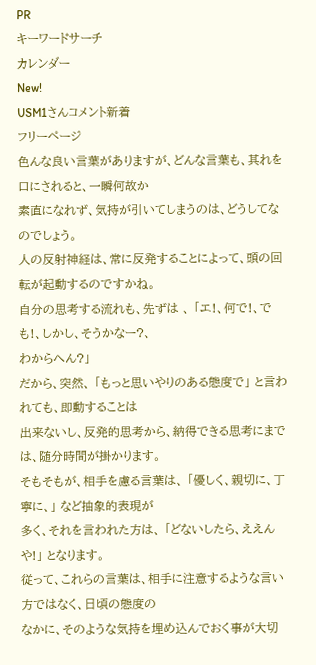PR
キーワードサーチ
カレンダー
New!
USM1さんコメント新着
フリーページ
色んな良い言葉がありますが、どんな言葉も、其れを口にされると、一瞬何故か
素直になれず、気持が引いてしまうのは、どうしてなのでしょう。
人の反射神経は、常に反発することによって、頭の回転が起動するのですかね。
自分の思考する流れも、先ずは 、 「エ!、何で!、でも!、しかし、そうかなー?、
わからへん?」
だから、突然、 「もっと思いやりのある態度で」 と言われても、即動することは
出来ないし、反発的思考から、納得できる思考にまでは、随分時間が掛かります。
そもそもが、相手を慮る言葉は、 「優しく、親切に、丁寧に、」 など抽象的表現が
多く、それを言われた方は、 「どないしたら、ええんや!」 となります。
従って、これらの言葉は、相手に注意するような言い方ではなく、日頃の態度の
なかに、そのような気持を埋め込んでおく事が大切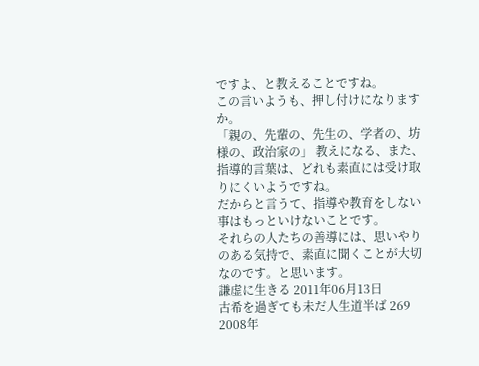ですよ、と教えることですね。
この言いようも、押し付けになりますか。
「親の、先輩の、先生の、学者の、坊様の、政治家の」 教えになる、また、
指導的言葉は、どれも素直には受け取りにくいようですね。
だからと言うて、指導や教育をしない事はもっといけないことです。
それらの人たちの善導には、思いやりのある気持で、素直に聞くことが大切
なのです。と思います。
謙虚に生きる 2011年06月13日
古希を過ぎても未だ人生道半ば 269 2008年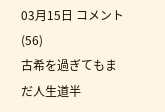03月15日 コメント(56)
古希を過ぎてもまだ人生道半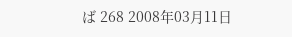ば 268 2008年03月11日